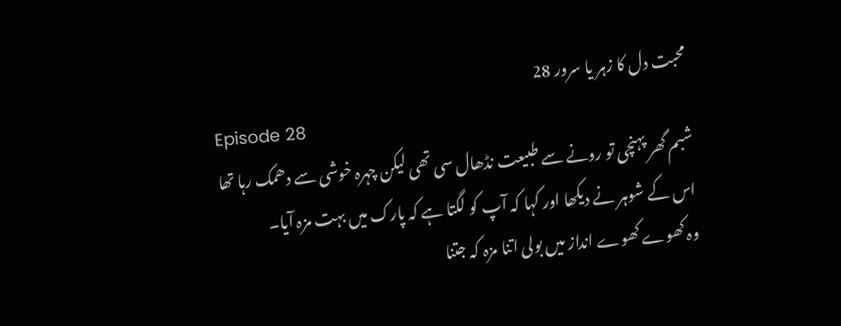محبت دل کا زہر یا سرور 28
Episode 28
شبم گھر پہنچی تو رونے سے طبیعت نڈھال سی تھی لیکن چہرہ خوشی سے دھمک رہا تھا اس کے شوہر نے دیکھا اور کہا کہ آپ کو لگتا ہے کہ پارک میں بہت مزہ آیا۔
وہ کھوے کھوے انداز میں بولی اتنا مزہ کہ جتنا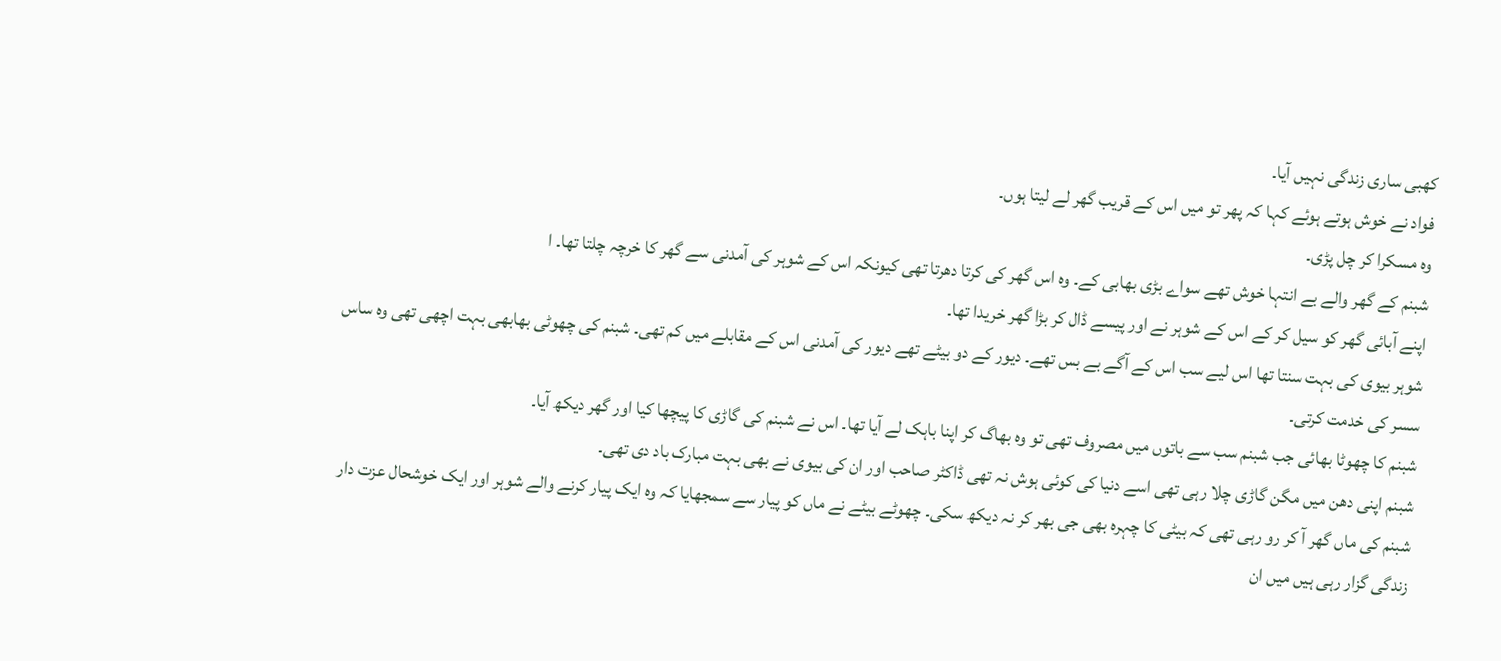کھبی ساری زندگی نہیں آیا۔
فواد نے خوش ہوتے ہوئے کہا کہ پھر تو میں اس کے قریب گھر لے لیتا ہوں۔
وہ مسکرا کر چل پڑی۔
شبنم کے گھر والے بے انتہا خوش تھے سواے بڑی بھابی کے۔ وہ اس گھر کی کرتا دھرتا تھی کیونکہ اس کے شوہر کی آمدنی سے گھر کا خرچہ چلتا تھا۔ ا
اپنے آبائی گھر کو سیل کر کے اس کے شوہر نے اور پیسے ڈال کر بڑا گھر خریدا تھا۔
شوہر بیوی کی بہت سنتا تھا اس لیے سب اس کے آگے بے بس تھے۔ دیور کے دو بیٹے تھے دیور کی آمدنی اس کے مقابلے میں کم تھی۔ شبنم کی چھوٹی بھابھی بہت اچھی تھی وہ ساس سسر کی خدمت کرتی۔
شبنم کا چھوٹا بھائی جب شبنم سب سے باتوں میں مصروف تھی تو وہ بھاگ کر اپنا باہک لے آیا تھا۔ اس نے شبنم کی گاڑی کا پیچھا کیا اور گھر دیکھ آیا۔
شبنم اپنی دھن میں مگن گاڑی چلا رہی تھی اسے دنیا کی کوئی ہوش نہ تھی ڈاکٹر صاحب اور ان کی بیوی نے بھی بہت مبارک باد دی تھی۔
شبنم کی ماں گھر آ کر رو رہی تھی کہ بیٹی کا چہرہ بھی جی بھر کر نہ دیکھ سکی۔ چھوٹے بیٹے نے ماں کو پیار سے سمجھایا کہ وہ ایک پیار کرنے والے شوہر اور ایک خوشحال عزت دار زندگی گزار رہی ہیں میں ان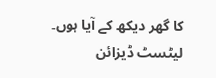کا گھر دیکھ کے آیا ہوں۔ لیٹسٹ ڈیزائن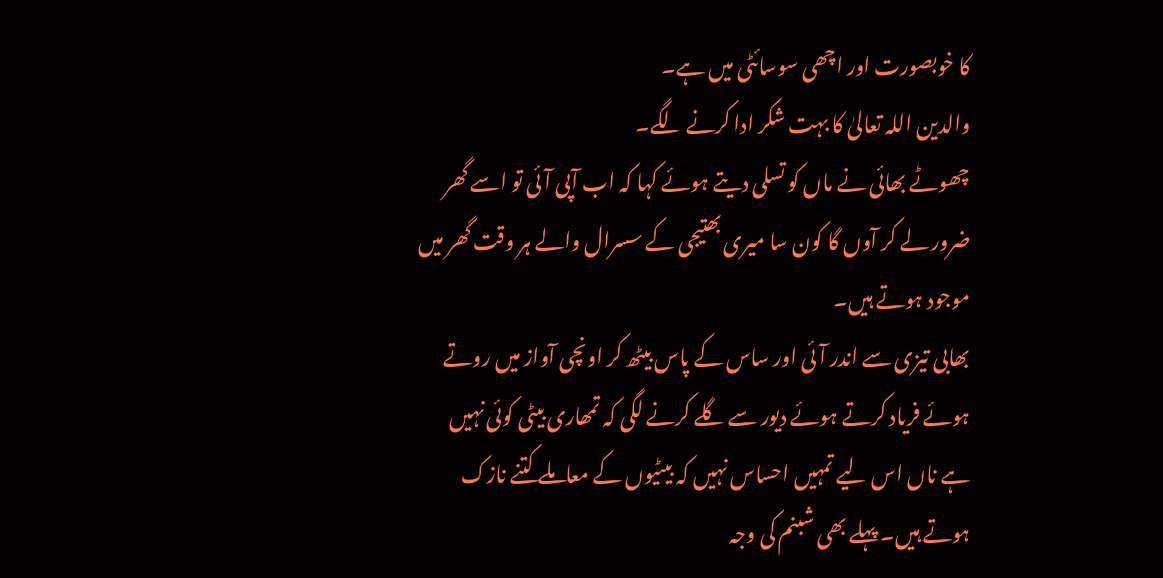کا خوبصورت اور اچھی سوسائٹی میں ہے۔
والدین اللہ تعالیٰ کا بہت شکر ادا کرنے لگے۔
چھوٹے بھائی نے ماں کو تسلی دیتے ہوئے کہا کہ اب آپی آئی تو اسے گھر ضرور لے کر آوں گا کون سا میری بھتیجی کے سسرال والے ہر وقت گھر میں موجود ہوتے ہیں۔
بھابی تیزی سے اندر آئی اور ساس کے پاس بیٹھ کر اونچی آواز میں روتے ہوئے فریاد کرتے ہوئے دیور سے گلے کرنے لگی کہ تمھاری بیٹی کوئی نہیں ہے ناں اس لیے تمہیں احساس نہیں کہ بیٹیوں کے معاملے کتنے نازک ہوتے ہیں۔ پہلے بھی شبنم کی وجہ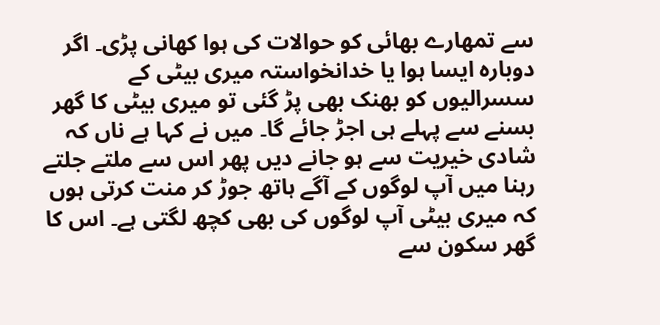سے تمھارے بھائی کو حوالات کی ہوا کھانی پڑی۔ اگر دوبارہ ایسا ہوا یا خدانخواستہ میری بیٹی کے سسرالیوں کو بھنک بھی پڑ گئی تو میری بیٹی کا گھر بسنے سے پہلے ہی اجڑ جائے گا۔ میں نے کہا ہے ناں کہ شادی خیریت سے ہو جانے دیں پھر اس سے ملتے جلتے رہنا میں آپ لوگوں کے آگے ہاتھ جوڑ کر منت کرتی ہوں کہ میری بیٹی آپ لوگوں کی بھی کچھ لگتی ہے۔ اس کا گھر سکون سے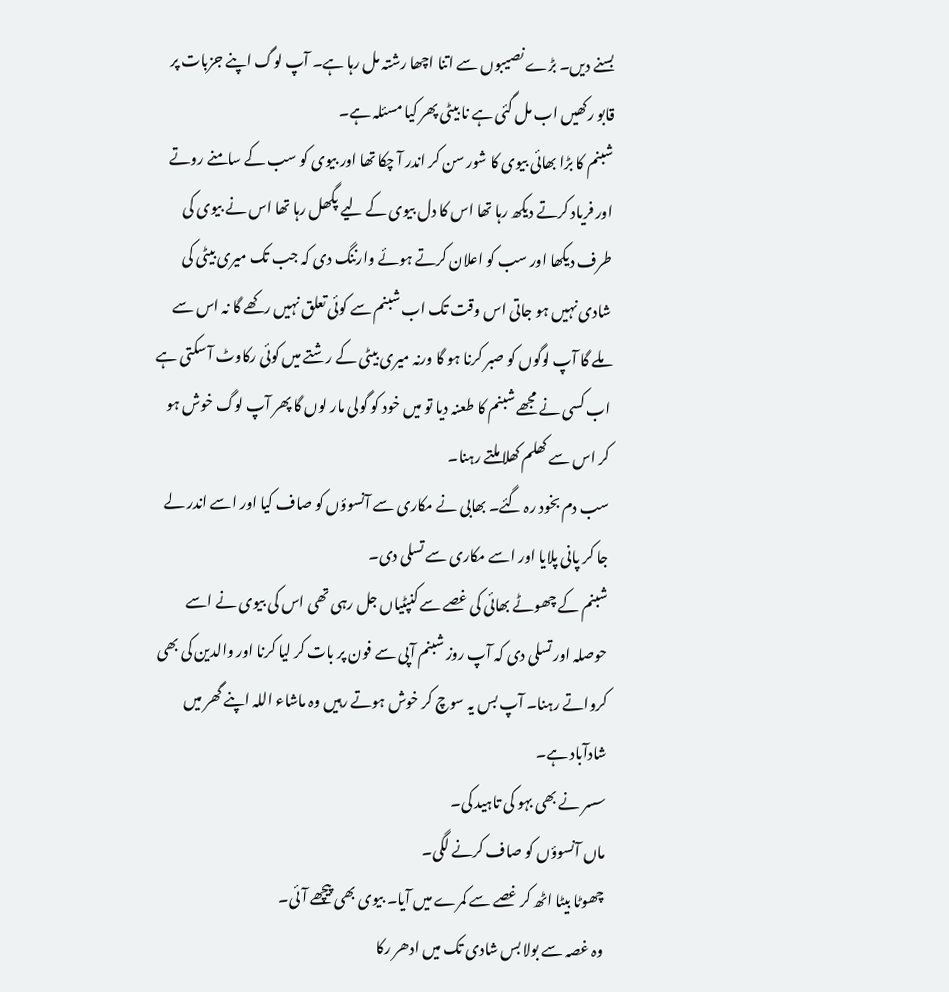بسنے دیں۔ بڑے نصیبوں سے اتنا اچھا رشتہ مل رہا ہے۔ آپ لوگ اپنے جزبات پر قابو رکھیں اب مل گئی ہے نا بیٹی پھر کیا مسئلہ ہے۔
شبنم کا بڑا بھائی بیوی کا شور سن کر اندر آ چکا تھا اور بیوی کو سب کے سامنے روتے اور فریاد کرتے دیکھ رہا تھا اس کا دل بیوی کے لیے پگھل رہا تھا اس نے بیوی کی طرف دیکھا اور سب کو اعلان کرتے ہوئے وارننگ دی کہ جب تک میری بیٹی کی شادی نہیں ہو جاتی اس وقت تک اب شبنم سے کوئی تعلق نہیں رکھے گا نہ اس سے ملے گا آپ لوگوں کو صبر کرنا ہو گا ورنہ میری بیٹی کے رشتے میں کوئی رکاوٹ آ سکتی ہے اب کسی نے مجھے شبنم کا طعنہ دیا تو میں خود کو گولی مار لوں گا پھر آپ لوگ خوش ہو کر اس سے کھلم کھلا ملتے رہنا۔
سب دم بخود رہ گئے۔ بھابی نے مکاری سے آنسوؤں کو صاف کیا اور اسے اندر لے جا کر پانی پلایا اور اسے مکاری سے تسلی دی۔
شبنم کے چھوٹے بھائی کی غصے سے کنپٹیاں جل رہی تھی اس کی بیوی نے اسے حوصلہ اور تسلی دی کہ آپ روز شبنم آپی سے فون پر بات کر لیا کرنا اور والدین کی بھی کرواتے رہنا۔ آپ بس یہ سوچ کر خوش ہوتے رہیں وہ ماشاء اللہ اپنے گھر میں شادآباد ہے۔
سسر نے بھی بہو کی تاہید کی۔
ماں آنسوؤں کو صاف کرنے لگی۔
چھوٹا بیٹا اٹھ کر غصے سے کمرے میں آیا۔ بیوی بھی پیچھے آئی۔
وہ غصہ سے بولا بس شادی تک میں ادھر رکا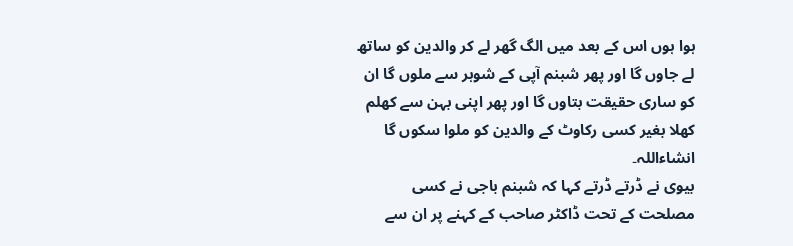ہوا ہوں اس کے بعد میں الگ گھر لے کر والدین کو ساتھ لے جاوں گا اور پھر شبنم آپی کے شوہر سے ملوں گا ان کو ساری حقیقت بتاوں گا اور پھر اپنی بہن سے کھلم کھلا بغیر کسی رکاوٹ کے والدین کو ملوا سکوں گا انشاءاللہ۔
بیوی نے ڈرتے ڈرتے کہا کہ شبنم باجی نے کسی مصلحت کے تحت ڈاکٹر صاحب کے کہنے پر ان سے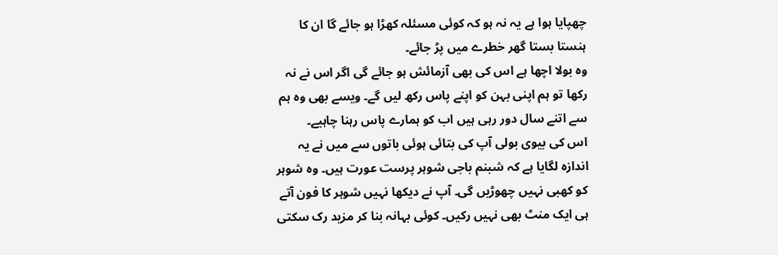چھپایا ہوا ہے یہ نہ ہو کہ کوئی مسئلہ کھڑا ہو جائے گا ان کا ہنستا بستا گھر خطرے میں پڑ جائے۔
وہ بولا اچھا ہے اس کی بھی آزمائش ہو جائے گی اگر اس نے نہ رکھا تو ہم اپنی بہن کو اپنے پاس رکھ لیں گے۔ ویسے بھی وہ ہم سے اتنے سال دور رہی ہیں اب کو ہمارے پاس رہنا چاہیے۔
اس کی بیوی بولی آپ کی بتائی ہوئی باتوں سے میں نے یہ اندازہ لگایا ہے کہ شبنم باجی شوہر پرست عورت ہیں۔ وہ شوہر کو کھبی نہیں چھوڑیں گی۔ آپ نے دیکھا نہیں شوہر کا فون آتے ہی ایک منٹ بھی نہیں رکیں۔ کوئی بہانہ بنا کر مزید رک سکتی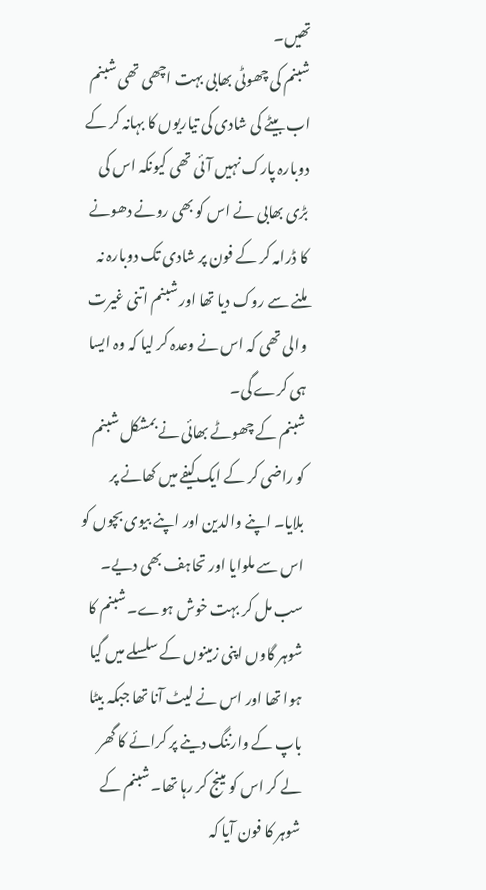تھیں۔
شبنم کی چھوٹی بھابی بہت اچھی تھی شبنم اب بیٹے کی شادی کی تیاریوں کا بہانہ کر کے دوبارہ پارک نہیں آئی تھی کیونکہ اس کی بڑی بھابی نے اس کو بھی رونے دھونے کا ڈرامہ کر کے فون پر شادی تک دوبارہ نہ ملنے سے روک دیا تھا اور شبنم اتنی غیرت والی تھی کہ اس نے وعدہ کر لیا کہ وہ ایسا ہی کرے گی۔
شبنم کے چھوٹے بھائی نے بمشکل شبنم کو راضی کر کے ایک کیفے میں کھانے پر بلایا۔ اپنے والدین اور اپنے بیوی بچوں کو اس سے ملوایا اور تحاہف بھی دیے۔ سب مل کر بہت خوش ہوے۔ شبنم کا شوہر گاوں اپنی زمینوں کے سلسلے میں گیا ہوا تھا اور اس نے لیٹ آنا تھا جبکہ بیٹا باپ کے وارننگ دینے پر کرائے کا گھر لے کر اس کو مینج کر رہا تھا۔ شبنم کے شوہر کا فون آیا کہ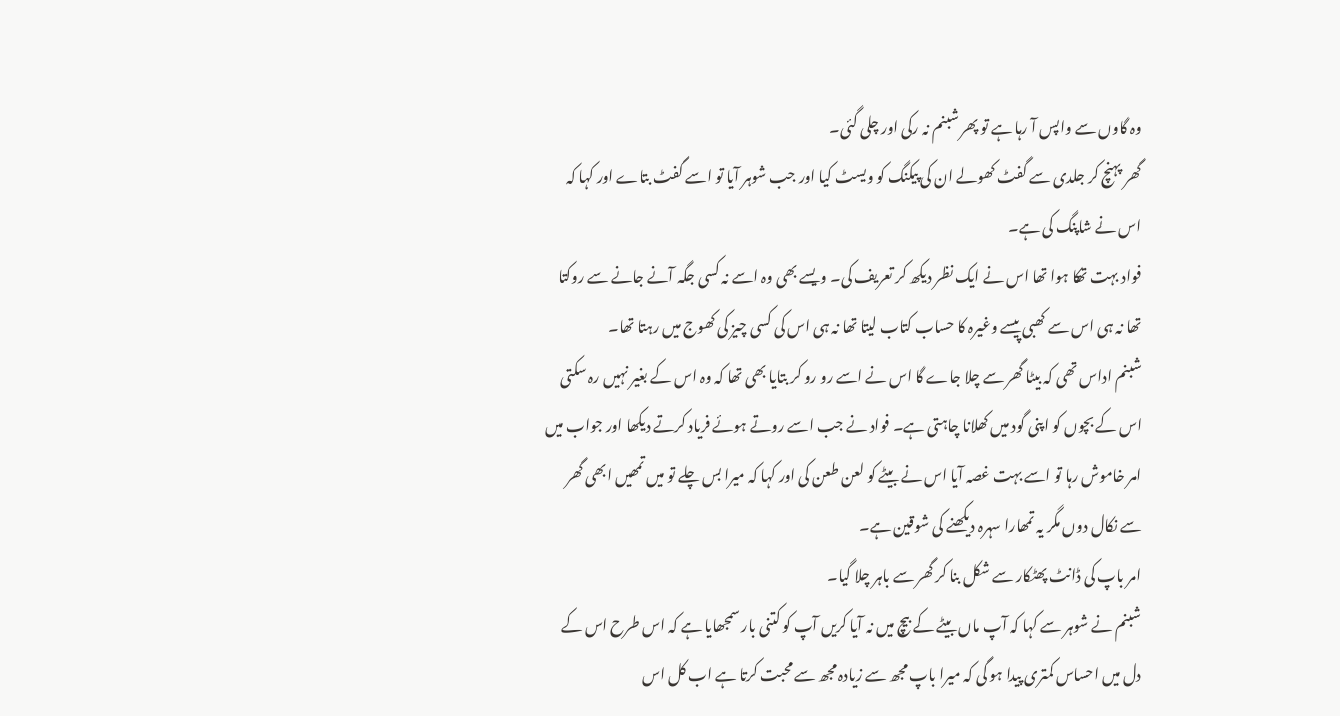وہ گاوں سے واپس آ رہا ہے تو پھر شبنم نہ رکی اور چلی گئی۔
گھر پہنچ کر جلدی سے گفٹ کھولے ان کی پیکنگ کو ویسٹ کیا اور جب شوہر آیا تو اسے گفٹ بتاے اور کہا کہ اس نے شاپنگ کی ہے۔
فواد بہت تھکا ہوا تھا اس نے ایک نظر دیکھ کر تعریف کی۔ ویسے بھی وہ اسے نہ کسی جگہ آنے جانے سے روکتا تھا نہ ہی اس سے کھبی پیسے وغیرہ کا حساب کتاب لیتا تھا نہ ہی اس کی کسی چیز کی کھوج میں رہتا تھا۔
شبنم اداس تھی کہ بیٹا گھر سے چلا جاے گا اس نے اسے رو رو کر بتایا بھی تھا کہ وہ اس کے بغیر نہیں رہ سکتی اس کے بچوں کو اپنی گود میں کھلانا چاہتی ہے۔ فواد نے جب اسے روتے ہوئے فریاد کرتے دیکھا اور جواب میں امر خاموش رہا تو اسے بہت غصہ آیا اس نے بیٹے کو لعن طعن کی اور کہا کہ میرا بس چلے تو میں تمھیں ابھی گھر سے نکال دوں مگر یہ تمھارا سہرہ دیکھنے کی شوقین ہے۔
امر باپ کی ڈانٹ پھٹکار سے شکل بنا کر گھر سے باہر چلا گیا۔
شبنم نے شوہر سے کہا کہ آپ ماں بیٹے کے بیچ میں نہ آیا کریں آپ کو کتنی بار سمجھایا ہے کہ اس طرح اس کے دل میں احساس کمتری پیدا ہو گی کہ میرا باپ مجھ سے زیادہ مجھ سے محبت کرتا ہے اب کل اس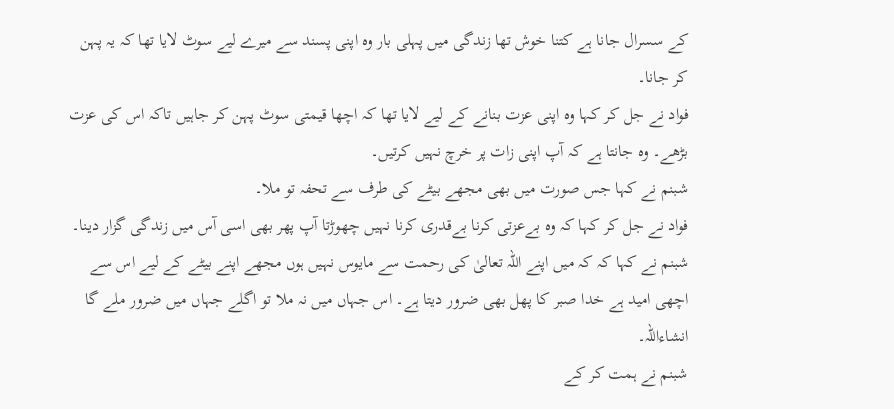کے سسرال جانا ہے کتنا خوش تھا زندگی میں پہلی بار وہ اپنی پسند سے میرے لیے سوٹ لایا تھا کہ یہ پہن کر جانا۔
فواد نے جل کر کہا وہ اپنی عزت بنانے کے لیے لایا تھا کہ اچھا قیمتی سوٹ پہن کر جاہیں تاکہ اس کی عزت بڑھے۔ وہ جانتا ہے کہ آپ اپنی زات پر خرچ نہیں کرتیں۔
شبنم نے کہا جس صورت میں بھی مجھے بیٹے کی طرف سے تحفہ تو ملا۔
فواد نے جل کر کہا کہ وہ بےعزتی کرنا بےقدری کرنا نہیں چھوڑتا آپ پھر بھی اسی آس میں زندگی گزار دینا۔
شبنم نے کہا کہ کہ میں اپنے اللہ تعالیٰ کی رحمت سے مایوس نہیں ہوں مجھے اپنے بیٹے کے لیے اس سے اچھی امید ہے خدا صبر کا پھل بھی ضرور دیتا ہے۔ اس جہاں میں نہ ملا تو اگلے جہاں میں ضرور ملے گا انشاءاللہ۔
شبنم نے ہمت کر کے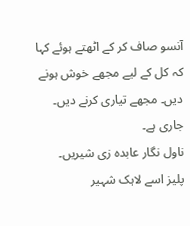آنسو صاف کر کے اٹھتے ہوئے کہا کہ کل کے لیے مجھے خوش ہونے دیں۔ مجھے تیاری کرنے دیں۔
جاری ہے۔
ناول نگار عابدہ زی شیریں۔
پلیز اسے لاہک شہیر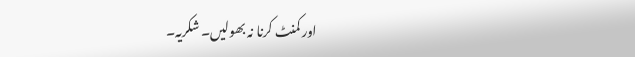اور کمنٹ کرنا نہ بھولیں۔ شکریہ۔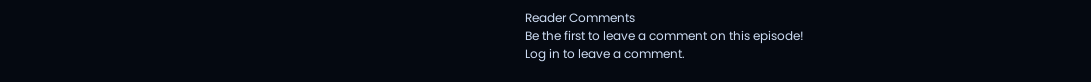Reader Comments
Be the first to leave a comment on this episode!
Log in to leave a comment.